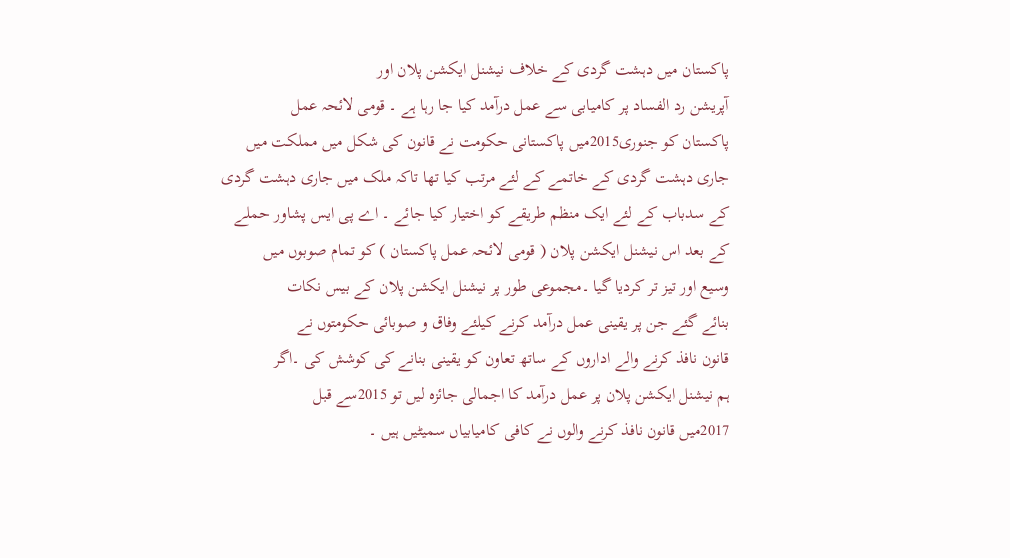پاکستان میں دہشت گردی کے خلاف نیشنل ایکشن پلان اور
آپریشن رد الفساد پر کامیابی سے عمل درآمد کیا جا رہا ہے ۔ قومی لائحہ عمل
پاکستان کو جنوری2015میں پاکستانی حکومت نے قانون کی شکل میں مملکت میں
جاری دہشت گردی کے خاتمے کے لئے مرتب کیا تھا تاکہ ملک میں جاری دہشت گردی
کے سدباب کے لئے ایک منظم طریقے کو اختیار کیا جائے ۔ اے پی ایس پشاور حملے
کے بعد اس نیشنل ایکشن پلان ( قومی لائحہ عمل پاکستان ) کو تمام صوبوں میں
وسیع اور تیز تر کردیا گیا ۔مجموعی طور پر نیشنل ایکشن پلان کے بیس نکات
بنائے گئے جن پر یقینی عمل درآمد کرنے کیلئے وفاق و صوبائی حکومتوں نے
قانون نافذ کرنے والے اداروں کے ساتھ تعاون کو یقینی بنانے کی کوشش کی ۔اگر
ہم نیشنل ایکشن پلان پر عمل درآمد کا اجمالی جائزہ لیں تو 2015سے قبل
2017میں قانون نافذ کرنے والوں نے کافی کامیابیاں سمیٹیں ہیں ۔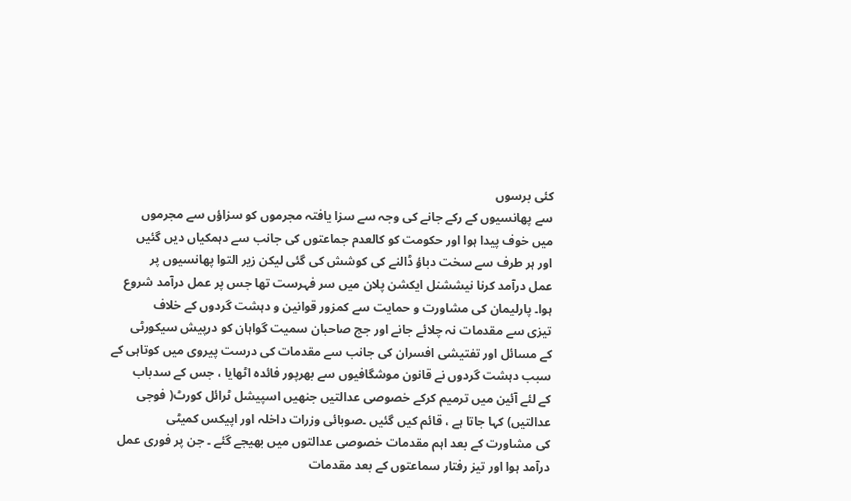کئی برسوں
سے پھانسیوں کے رکے جانے کی وجہ سے سزا یافتہ مجرموں کو سزاؤں سے مجرموں
میں خوف پیدا ہوا اور حکومت کو کالعدم جماعتوں کی جانب سے دہمکیاں دیں گئیں
اور ہر طرف سے سخت دباؤ ڈالنے کی کوشش کی گئی لیکن زیر التوا پھانسیوں پر
عمل درآمد کرنا نیششنل ایکشن پلان میں سر فہرست تھا جس پر عمل درآمد شروع
ہوا۔ پارلیمان کی مشاورت و حمایت سے کمزور قوانین و دہشت گردوں کے خلاف
تیزی سے مقدمات نہ چلائے جانے اور جج صاحبان سمیت گواہان کو درپیش سیکورٹی
کے مسائل اور تفتیشی افسران کی جانب سے مقدمات کی درست پیروی میں کوتاہی کے
سبب دہشت گردوں نے قانون موشگافیوں سے بھرپور فائدہ اٹھایا ، جس کے سدباب
کے لئے آئین میں ترمیم کرکے خصوصی عدالتیں جنھیں اسپیشل ٹرائل کورٹ( فوجی
عدالتیں) کہا جاتا ہے ، قائم کیں گئیں ۔صوبائی وزرات داخلہ اور اپیکس کمیٹی
کی مشاورت کے بعد اہم مقدمات خصوصی عدالتوں میں بھیجے گئے ۔ جن پر فوری عمل
درآمد ہوا اور تیز رفتار سماعتوں کے بعد مقدمات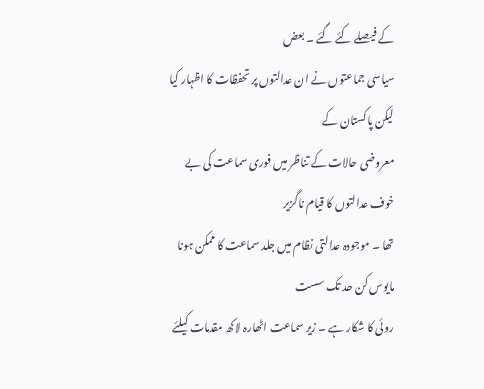کے فیصلے کئے گئے ۔ بعض
سیاسی جماعتوں نے ان عدالتوں پر تحفظات کا اظہار کیا لیکن پاکستان کے
معروضی حالات کے تناظر میں فوری سماعت کی بے خوف عدالتوں کا قیام ناگزیر
تھا ۔ موجودہ عدالتی نظام میں جلد سماعت کا ممکن ہونا مایوس کن حد تک سست
روئی کا شکار ہے ۔ زیر سماعت اٹھارہ لاکھ مقدمات کیلئے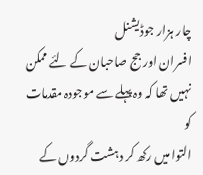چار ہزار جوڈیشنل
افسران اور جج صاحبان کے لئے ممکن نہیں تھا کہ وہ پہلے سے موجودہ مقدمات کو
التوا میں رکھ کر دہشت گردوں کے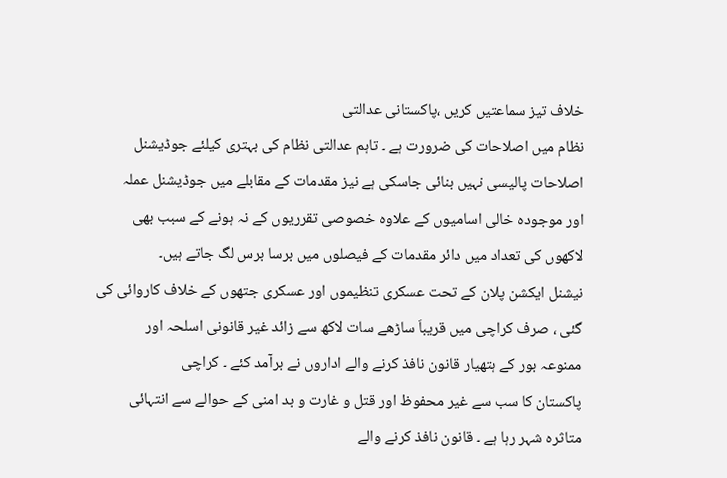خلاف تیز سماعتیں کریں ،پاکستانی عدالتی
نظام میں اصلاحات کی ضرورت ہے ۔ تاہم عدالتی نظام کی بہتری کیلئے جوڈیشنل
اصلاحات پالیسی نہیں بنائی جاسکی ہے نیز مقدمات کے مقابلے میں جوڈیشنل عملہ
اور موجودہ خالی اسامیوں کے علاوہ خصوصی تقرریوں کے نہ ہونے کے سبب بھی
لاکھوں کی تعداد میں دائر مقدمات کے فیصلوں میں برسا برس لگ جاتے ہیں۔
نیشنل ایکشن پلان کے تحت عسکری تنظیموں اور عسکری جتھوں کے خلاف کاروائی کی
گئی ، صرف کراچی میں قریباَ ساڑھے سات لاکھ سے زائد غیر قانونی اسلحہ اور
ممنوعہ بور کے ہتھیار قانون نافذ کرنے والے اداروں نے برآمد کئے ۔ کراچی
پاکستان کا سب سے غیر محفوظ اور قتل و غارت و بد امنی کے حوالے سے انتہائی
متاثرہ شہر رہا ہے ۔ قانون نافذ کرنے والے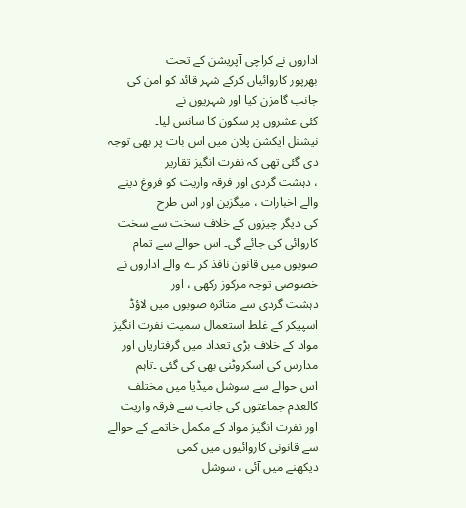اداروں نے کراچی آپریشن کے تحت
بھرپور کاروائیاں کرکے شہر قائد کو امن کی جانب گامزن کیا اور شہریوں نے
کئی عشروں پر سکون کا سانس لیا۔
نیشنل ایکشن پلان میں اس بات پر بھی توجہ دی گئی تھی کہ نفرت انگیز تقاریر
، دہشت گردی اور فرقہ واریت کو فروغ دینے والے اخبارات ، میگزین اور اس طرح
کی دیگر چیزوں کے خلاف سخت سے سخت کاروائی کی جائے گی۔ اس حوالے سے تمام
صوبوں میں قانون نافذ کر ے والے اداروں نے خصوصی توجہ مرکوز رکھی ، اور
دہشت گردی سے متاثرہ صوبوں میں لاؤڈ اسپیکر کے غلط استعمال سمیت نفرت انگیز
مواد کے خلاف بڑی تعداد میں گرفتاریاں اور مدارس کی اسکروٹنی بھی کی گئی ۔تاہم
اس حوالے سے سوشل میڈیا میں مختلف کالعدم جماعتوں کی جانب سے فرقہ واریت
اور نفرت انگیز مواد کے مکمل خاتمے کے حوالے سے قانونی کاروائیوں میں کمی
دیکھنے میں آئی ، سوشل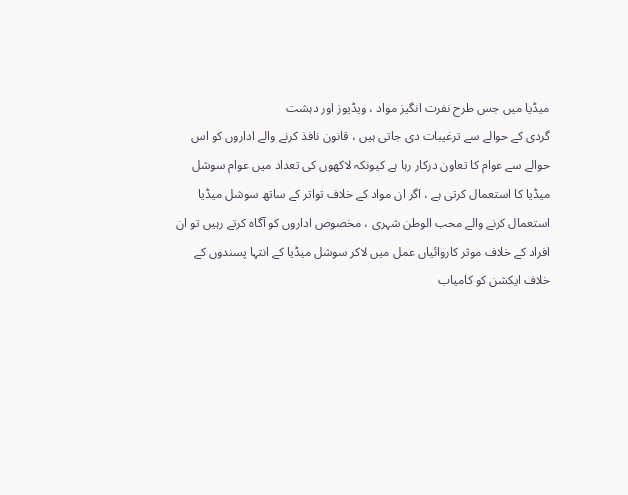میڈیا میں جس طرح نفرت انگیز مواد ، ویڈیوز اور دہشت
گردی کے حوالے سے ترغیبات دی جاتی ہیں ، قانون نافذ کرنے والے اداروں کو اس
حوالے سے عوام کا تعاون درکار رہا ہے کیونکہ لاکھوں کی تعداد میں عوام سوشل
میڈیا کا استعمال کرتی ہے ، اگر ان مواد کے خلاف تواتر کے ساتھ سوشل میڈیا
استعمال کرنے والے محب الوطن شہری ، مخصوص اداروں کو آگاہ کرتے رہیں تو ان
افراد کے خلاف موثر کاروائیاں عمل میں لاکر سوشل میڈیا کے انتہا پسندوں کے
خلاف ایکشن کو کامیاب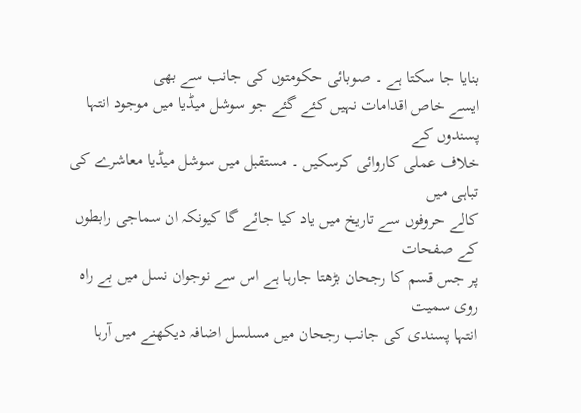بنایا جا سکتا ہے ۔ صوبائی حکومتوں کی جانب سے بھی
ایسے خاص اقدامات نہیں کئے گئے جو سوشل میڈیا میں موجود انتہا پسندوں کے
خلاف عملی کاروائی کرسکیں ۔ مستقبل میں سوشل میڈیا معاشرے کی تباہی میں
کالے حروفوں سے تاریخ میں یاد کیا جائے گا کیونکہ ان سماجی رابطوں کے صفحات
پر جس قسم کا رجحان بڑھتا جارہا ہے اس سے نوجوان نسل میں بے راہ روی سمیت
انتہا پسندی کی جانب رجحان میں مسلسل اضافہ دیکھنے میں آرہا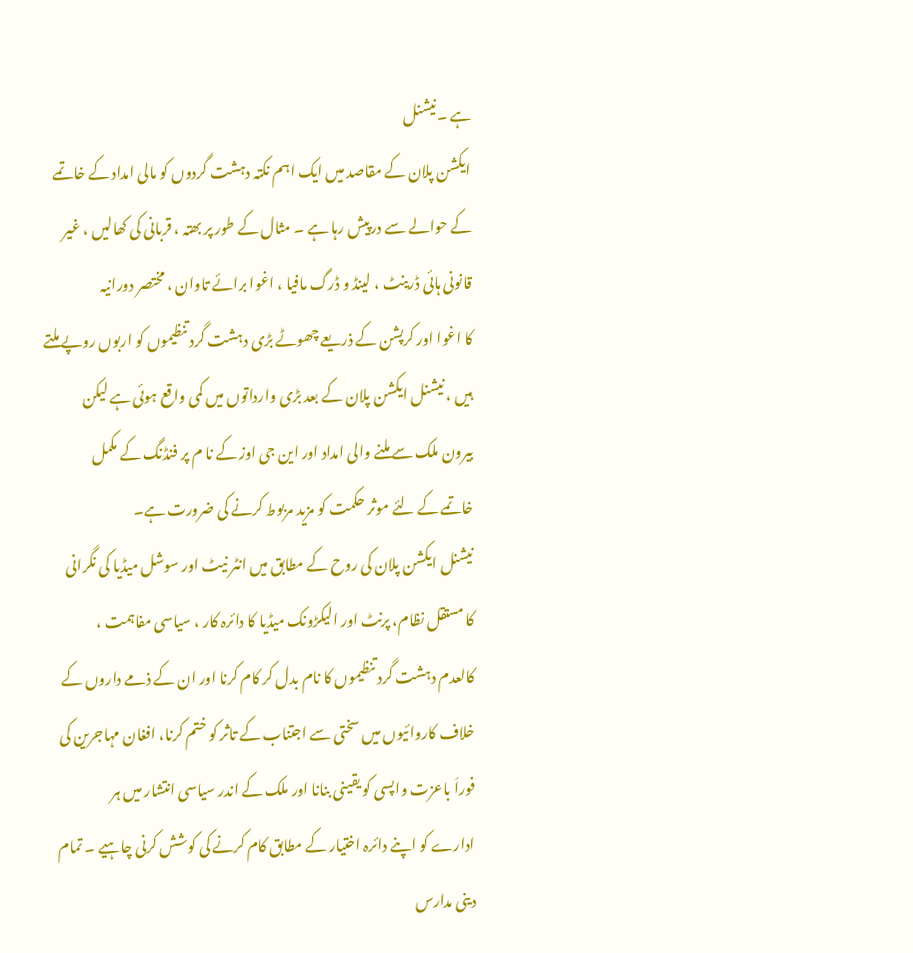ہے ۔نیشنل
ایکشن پلان کے مقاصد میں ایک اہم نکتہ دہشت گردوں کو مالی امداد کے خاتمے
کے حوالے سے درپیش رہا ہے ۔ مثال کے طور پر بھتہ ، قربانی کی کھالیں ، غیر
قانونی ہائی ڈرینٹ ، لینڈ و ڈرگ مافیا ، اغوا برائے تاوان ، مختصر دورانیہ
کا اغوا اور کرپشن کے ذریعے چھوٹے بڑی دہشت گرد تنظیموں کو اربوں روپے ملتے
ہیں ، نیشنل ایکشن پلان کے بعد بڑی وارداتوں میں کمی واقع ہوئی ہے لیکن
بیرون ملک سے ملنے والی امداد اور این جی اوز کے نا م پر فنڈنگ کے مکمل
خاتمے کے لئے موثر حکمت کو مزید مربوط کرنے کی ضرورت ہے۔
نیشنل ایکشن پلان کی روح کے مطابق میں انٹر نیٹ اور سوشل میڈیا کی نگرانی
کا مستقل نظام، پرنٹ اور الیکڑونک میڈیا کا دائرہ کار ، سیاسی مفاہمت ،
کالعدم دہشت گرد تنظیموں کا نام بدل کر کام کرنا اور ان کے ذمے داروں کے
خلاف کاروائیوں میں سختی سے اجتناب کے تاثر کو ختم کرنا، افغان مہاجرین کی
فوراَ باعزت واپسی کو یقینی بنانا اور ملک کے اندر سیاسی انتشار میں ہر
ادارے کو اپنے دائرہ اختیار کے مطابق کام کرنے کی کوشش کرنی چاہیے ۔ تمام
دینی مدارس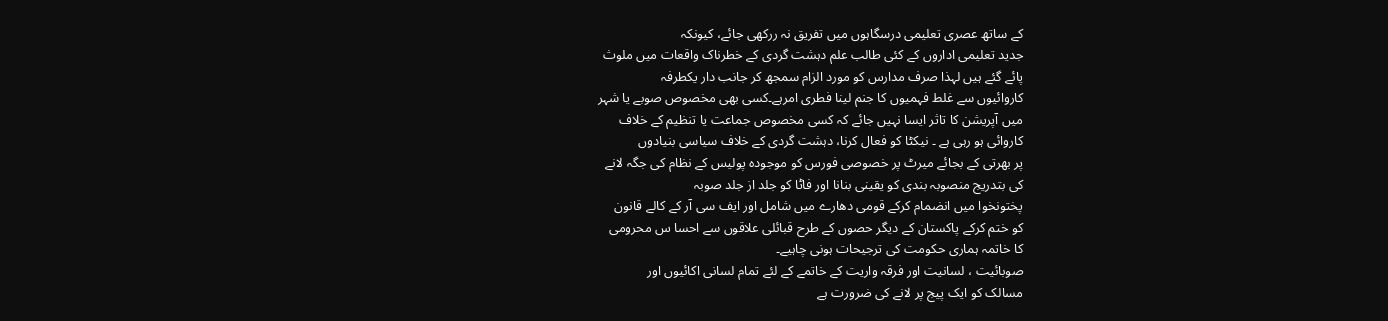کے ساتھ عصری تعلیمی درسگاہوں میں تفریق نہ ررکھی جائے، کیونکہ
جدید تعلیمی اداروں کے کئی طالب علم دہشت گردی کے خطرناک واقعات میں ملوث
پائے گئے ہیں لہذا صرف مدارس کو مورد الزام سمجھ کر جانب دار یکطرفہ
کاروائیوں سے غلط فہمیوں کا جنم لینا فطری امرہے۔کسی بھی مخصوص صوبے یا شہر
میں آپریشن کا تاثر ایسا نہیں جائے کہ کسی مخصوص جماعت یا تنظیم کے خلاف
کاروائی ہو رہی ہے ۔ نیکٹا کو فعال کرنا، دہشت گردی کے خلاف سیاسی بنیادوں
پر بھرتی کے بجائے میرٹ پر خصوصی فورس کو موجودہ پولیس کے نظام کی جگہ لانے
کی بتدریج منصوبہ بندی کو یقینی بنانا اور فاٹا کو جلد از جلد صوبہ
پختونخوا میں انضمام کرکے قومی دھارے میں شامل اور ایف سی آر کے کالے قانون
کو ختم کرکے پاکستان کے دیگر حصوں کے طرح قبائلی علاقوں سے احسا س محرومی
کا خاتمہ ہماری حکومت کی ترجیحات ہونی چاہیے۔
صوبائیت ، لسانیت اور فرقہ واریت کے خاتمے کے لئے تمام لسانی اکائیوں اور
مسالک کو ایک پیج پر لانے کی ضرورت ہے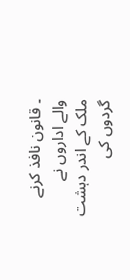۔ قانون نافذ کرنے والے اداروں نے
ملک کے اندر دہشت گردوں کی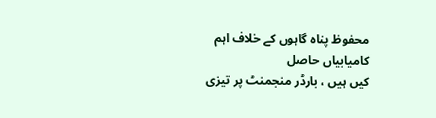محفوظ پناہ گاہوں کے خلاف اہم کامیابیاں حاصل
کیں ہیں ، بارڈر منجمنٹ پر تیزی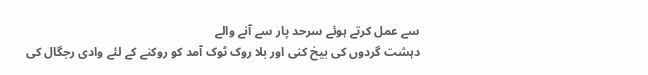سے عمل کرتے ہوئے سرحد پار سے آنے والے
دہشت گردوں کی بیخ کنی اور بلا روک ٹوک آمد کو روکنے کے لئے وادی رجگال کی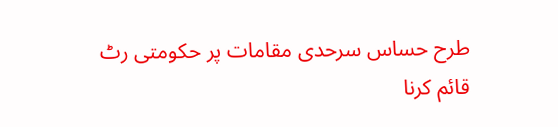طرح حساس سرحدی مقامات پر حکومتی رٹ قائم کرنا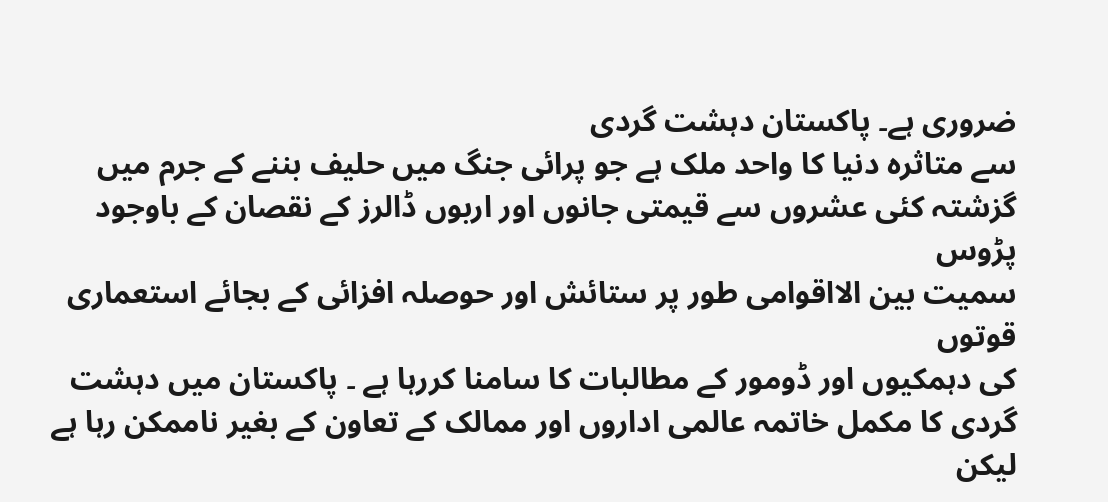ضروری ہے۔ پاکستان دہشت گردی
سے متاثرہ دنیا کا واحد ملک ہے جو پرائی جنگ میں حلیف بننے کے جرم میں
گزشتہ کئی عشروں سے قیمتی جانوں اور اربوں ڈالرز کے نقصان کے باوجود پڑوس
سمیت بین الااقوامی طور پر ستائش اور حوصلہ افزائی کے بجائے استعماری قوتوں
کی دہمکیوں اور ڈومور کے مطالبات کا سامنا کررہا ہے ۔ پاکستان میں دہشت
گردی کا مکمل خاتمہ عالمی اداروں اور ممالک کے تعاون کے بغیر ناممکن رہا ہے
لیکن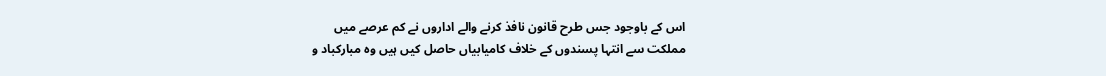اس کے باوجود جس طرح قانون نافذ کرنے والے اداروں نے کم عرصے میں
مملکت سے انتہا پسندوں کے خلاف کامیابیاں حاصل کیں ہیں وہ مبارکباد و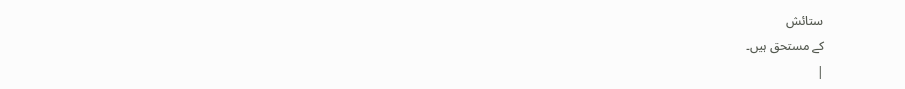ستائش
کے مستحق ہیں۔
|